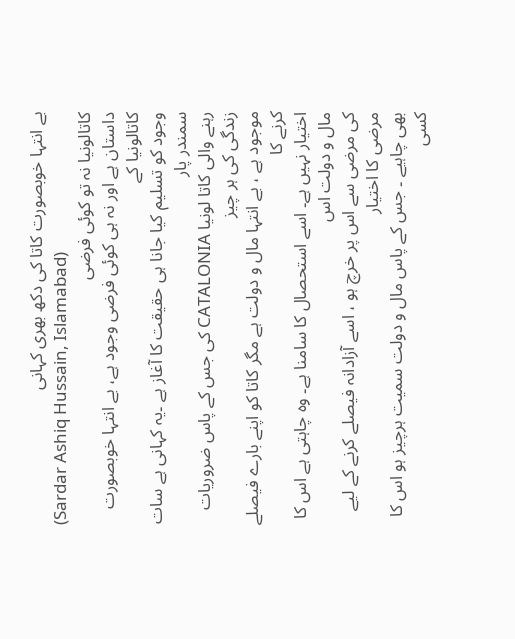بے انتہا خوبصورت کاتا کی دکھ بھری کہانی
(Sardar Ashiq Hussain, Islamabad)
کاتالونیا نہ تو کوئی فرضی
داستان ہے اور نہ ہی کوئی فرضی وجود ہے، بے انتہا خوبصورت کاتالونیا کے
وجود کو تسلیم کیا جانا ہی حقیقت کا آغاز ہے ۔یہ کہانی ہے سات سمندر پار
رہنے والی کاتا لونیا CATALONIA کی جس کے پاس ضروریات زندگی کی ہر چیز
موجود ہے ، بے انتہا مال و دولت ہے مگر کاتا کو اپنے بارے فیصلے کرنے کا
اختیار نہیں ہے۔ اسے استحصال کا سامنا ہے۔ وہ چاہتی ہے اس کا مال و دولت اس
کی مرضی سے اس پر خرچ ہو ، اسے آزادانہ فیصلے کرنے کے لیے مرضی کا اختیار
بھی چاہیے ۔ جس کے پاس مال و دولت سمیت ہرچیز ہو اس کا کسی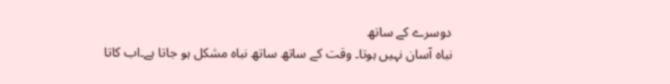دوسرے کے ساتھ
نباہ آسان نہیں ہوتا۔ وقت کے ساتھ ساتھ نباہ مشکل ہو جاتا ہے۔اب کاتا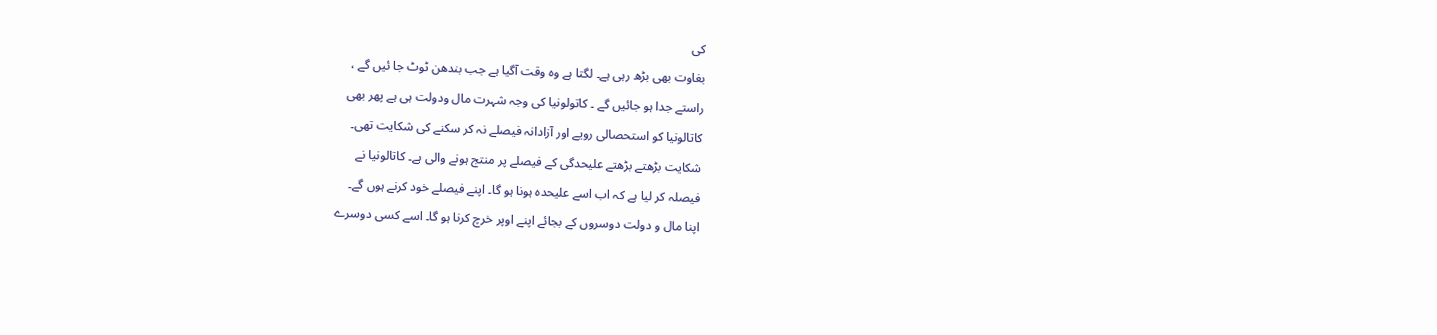کی
بغاوت بھی بڑھ رہی ہے۔ لگتا ہے وہ وقت آگیا ہے جب بندھن ٹوٹ جا ئیں گے ،
راستے جدا ہو جائیں گے ۔ کاتولونیا کی وجہ شہرت مال ودولت ہی ہے پھر بھی
کاتالونیا کو استحصالی رویے اور آزادانہ فیصلے نہ کر سکنے کی شکایت تھی۔
شکایت بڑھتے بڑھتے علیحدگی کے فیصلے پر منتج ہونے والی ہے۔ کاتالونیا نے
فیصلہ کر لیا ہے کہ اب اسے علیحدہ ہونا ہو گا۔ اپنے فیصلے خود کرنے ہوں گے۔
اپنا مال و دولت دوسروں کے بجائے اپنے اوپر خرچ کرنا ہو گا۔ اسے کسی دوسرے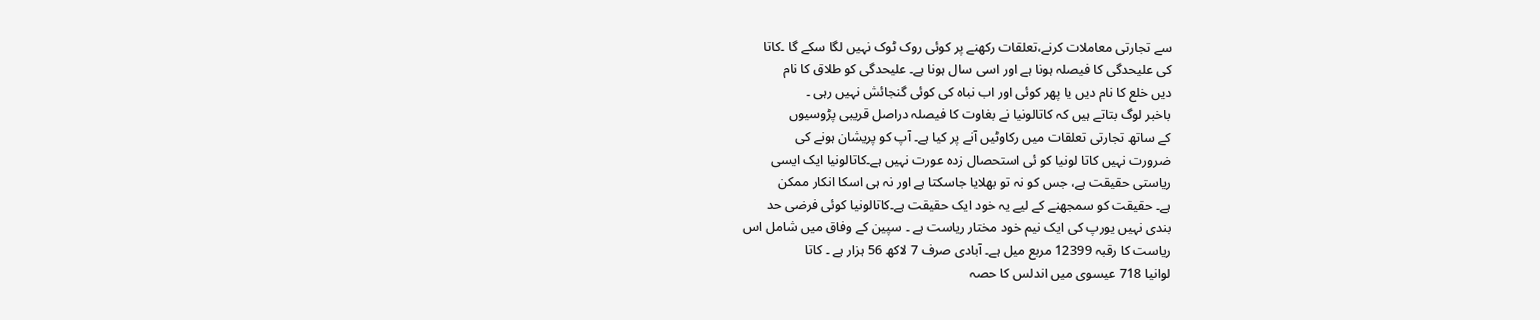سے تجارتی معاملات کرنے،تعلقات رکھنے پر کوئی روک ٹوک نہیں لگا سکے گا ۔کاتا
کی علیحدگی کا فیصلہ ہونا ہے اور اسی سال ہونا ہے۔ علیحدگی کو طلاق کا نام
دیں خلع کا نام دیں یا پھر کوئی اور اب نباہ کی کوئی گنجائش نہیں رہی ۔
باخبر لوگ بتاتے ہیں کہ کاتالونیا نے بغاوت کا فیصلہ دراصل قریبی پڑوسیوں
کے ساتھ تجارتی تعلقات میں رکاوٹیں آنے پر کیا ہے۔ آپ کو پریشان ہونے کی
ضرورت نہیں کاتا لونیا کو ئی استحصال زدہ عورت نہیں ہے۔کاتالونیا ایک ایسی
ریاستی حقیقت ہے، جس کو نہ تو بھلایا جاسکتا ہے اور نہ ہی اسکا انکار ممکن
ہے۔ حقیقت کو سمجھنے کے لیے یہ خود ایک حقیقت ہے۔کاتالونیا کوئی فرضی حد
بندی نہیں یورپ کی ایک نیم خود مختار ریاست ہے ۔ سپین کے وفاق میں شامل اس
ریاست کا رقبہ 12399 مربع میل ہے۔ آبادی صرف 7 لاکھ 56 ہزار ہے ۔ کاتا
لوانیا 718 عیسوی میں اندلس کا حصہ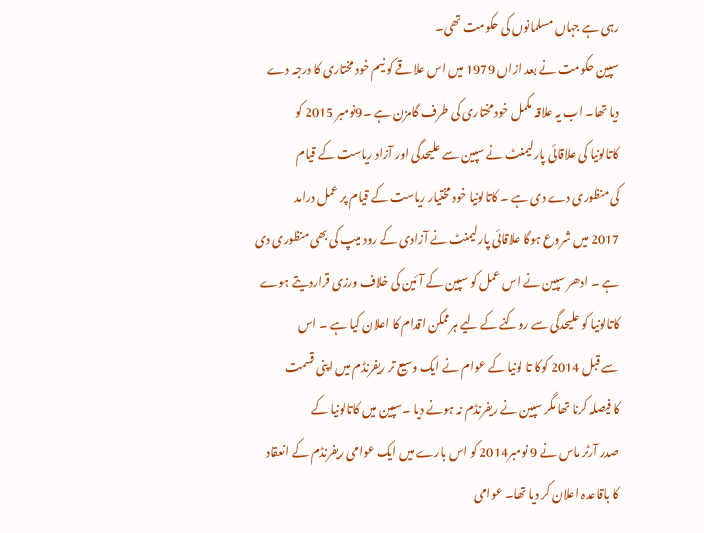رہی ہے جہاں مسلمانوں کی حکومت تھی۔
سپین حکومت نے بعد ازاں 1979 میں اس علاقے کو نیم خود مختاری کا درجہ دے
دیا تھا۔ اب یہ علاقہ مکمل خود مختاری کی طرف گامزن ہے ۔9نومبر 2015 کو
کاتالونیا کی علاقائی پارلیمنٹ نے سپین سے علیحدگی اور آزاد ریاست کے قیام
کی منظوری دے دی ہے ۔ کاتالونیا خود مختیار ریاست کے قیام پر عمل درامد
2017 میں شروع ہوگا علاقائی پارلیمنٹ نے آزادی کے رود میپ کی بھی منظوری دی
ہے ۔ ادھر سپین نے اس عمل کو سپین کے آئین کی خلاف ورزی قراردیتے ہوے
کاتالونیا کو علیحدگی سے روکنے کے لیے ہرممکن اقدام کا اعلان کیا ہے ۔ اس
سے قبل 2014 کوکا تا لونیا کے عوام نے ایک وسیع تر ریفرنڈم میں اپنی قسمت
کا فیصلہ کرنا تھا مگر سپین نے ریفرنڈم نہ ہونے دیا ۔سپین میں کاتالونیا کے
صدر آرٹر ماس نے 9 نومبر2014 کو اس بارے میں ایک عوامی ریفرنڈم کے انعقاد
کا باقاعدہ اعلان کر دیا تھا۔ عوامی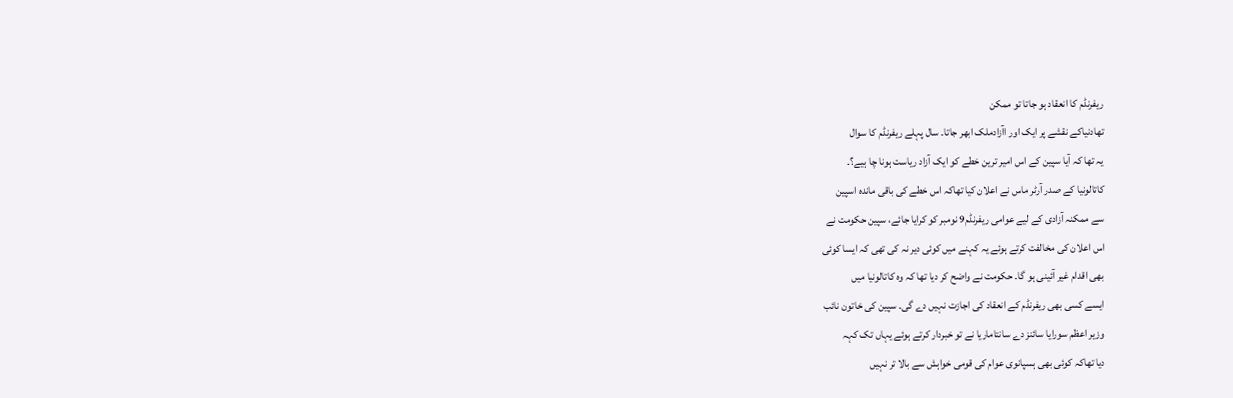ریفرنڈم کا انعقاد ہو جاتا تو ممکن
تھادنیاکے نقشے پر ایک اور اآزادملک ابھر جاتا۔ سال پہلے ریفرنڈم کا سوال
یہ تھا کہ آیا سپین کے اس امیر ترین خطے کو ایک آزاد ریاست ہونا چا ہیے؟۔
کاتالونیا کے صدر آرٹر ماس نے اعلان کیا تھاکہ اس خطے کی باقی ماندہ اسپین
سے ممکنہ آزادی کے لیے عوامی ریفرنڈم9 نومبر کو کرایا جائے، سپین حکومت نے
اس اعلان کی مخالفت کرتے ہوئے یہ کہنے میں کوئی دیر نہ کی تھی کہ ایسا کوئی
بھی اقدام غیر آئینی ہو گا۔ حکومت نے واضح کر دیا تھا کہ وہ کاتالونیا میں
ایسے کسی بھی ریفرنڈم کے انعقاد کی اجازت نہیں دے گی۔ سپین کی خاتون نائب
وزیر اعظم سورایا سائنز دے سانتاماریا نے تو خبردار کرتے ہوئے یہاں تک کہہ
دیا تھاکہ کوئی بھی ہسپانوی عوام کی قومی خواہش سے بالا تر نہیں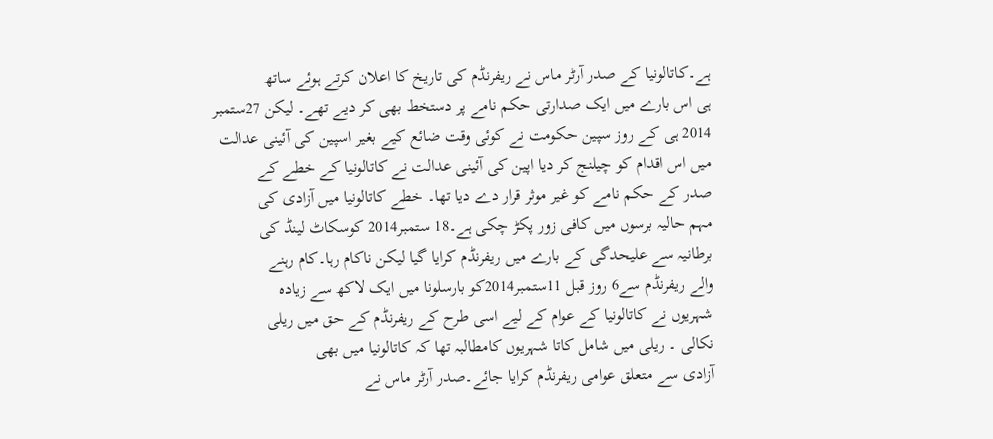ہے۔کاتالونیا کے صدر آرٹر ماس نے ریفرنڈم کی تاریخ کا اعلان کرتے ہوئے ساتھ
ہی اس بارے میں ایک صدارتی حکم نامے پر دستخط بھی کر دیے تھے۔ لیکن 27ستمبر
2014 ہی کے روز سپین حکومت نے کوئی وقت ضائع کیے بغیر اسپین کی آئینی عدالت
میں اس اقدام کو چیلنج کر دیا اپین کی آئینی عدالت نے کاتالونیا کے خطے کے
صدر کے حکم نامے کو غیر موثر قرار دے دیا تھا۔ خطے کاتالونیا میں آزادی کی
مہم حالیہ برسوں میں کافی زور پکڑ چکی ہے۔18 ستمبر2014 کوسکاٹ لینڈ کی
برطانیہ سے علیحدگی کے بارے میں ریفرنڈم کرایا گیا لیکن ناکام رہا۔کام رہنے
والے ریفرنڈم سے6 روز قبل 11ستمبر2014کو بارسلونا میں ایک لاکھ سے زیادہ
شہریوں نے کاتالونیا کے عوام کے لیے اسی طرح کے ریفرنڈم کے حق میں ریلی
نکالی ۔ ریلی میں شامل کاتا شہریوں کامطالبہ تھا کہ کاتالونیا میں بھی
آزادی سے متعلق عوامی ریفرنڈم کرایا جائے۔صدر آرٹر ماس نے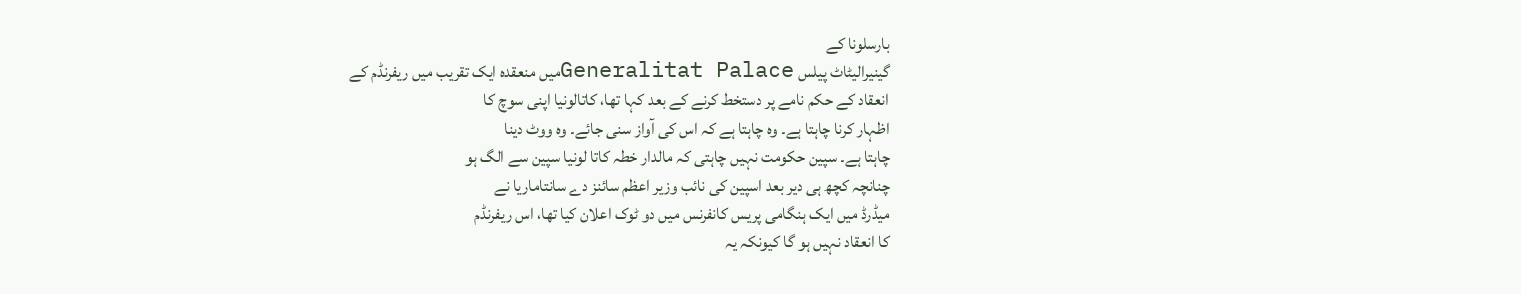بارسلونا کے
گینیرالیٹاٹ پیلس Generalitat Palaceمیں منعقدہ ایک تقریب میں ریفرنڈم کے
انعقاد کے حکم نامے پر دستخط کرنے کے بعد کہا تھا، کاتالونیا اپنی سوچ کا
اظہار کرنا چاہتا ہے۔ وہ چاہتا ہے کہ اس کی آواز سنی جائے۔ وہ ووٹ دینا
چاہتا ہے۔ سپین حکومت نہیں چاہتی کہ مالدار خطہ کاتا لونیا سپین سے الگ ہو
چنانچہ کچھ ہی دیر بعد اسپین کی نائب وزیر اعظم سائنز دے سانتاماریا نے
میڈرڈ میں ایک ہنگامی پریس کانفرنس میں دو ٹوک اعلان کیا تھا، اس ریفرنڈم
کا انعقاد نہیں ہو گا کیونکہ یہ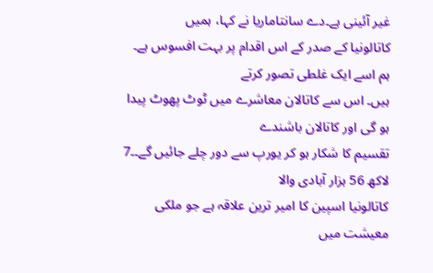غیر آئینی ہے۔دے سانتاماریا نے کہا، ہمیں
کاتالونیا کے صدر کے اس اقدام پر بہت افسوس ہے۔ ہم اسے ایک غلطی تصور کرتے
ہیں۔ اس سے کاتالان معاشرے میں ٹوٹ پھوٹ پیدا ہو گی اور کاتالان باشندے
تقسیم کا شکار ہو کر یورپ سے دور چلے جائیں گے۔۔7 لاکھ 56 ہزار آبادی والا
کاتالونیا اسپین کا امیر ترین علاقہ ہے جو ملکی معیشت میں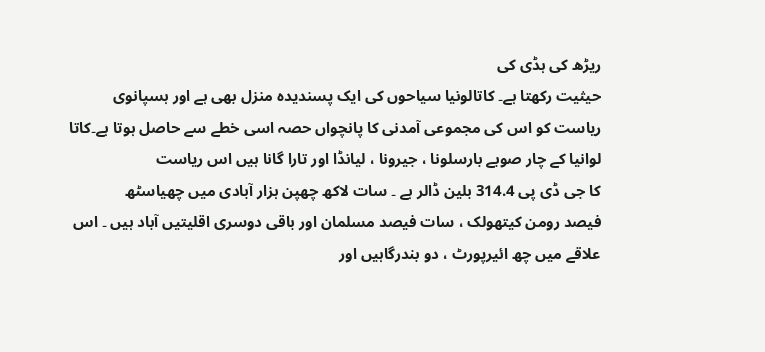ریڑھ کی ہڈی کی
حیثیت رکھتا ہے۔ کاتالونیا سیاحوں کی ایک پسندیدہ منزل بھی ہے اور ہسپانوی
ریاست کو اس کی مجموعی آمدنی کا پانچواں حصہ اسی خطے سے حاصل ہوتا ہے۔کاتا
لوانیا کے چار صوبے بارسلونا ، جیرونا ، لیانڈا اور تارا گانا ہیں اس ریاست
کا جی ڈی پی 314.4 بلین ڈالر ہے ۔ سات لاکھ چھپن ہزار آبادی میں چھیاسٹھ
فیصد رومن کیتھولک ، سات فیصد مسلمان اور باقی دوسری اقلیتیں آباد ہیں ۔ اس
علاقے میں چھ ائیرپورٹ ، دو بندرگاہیں اور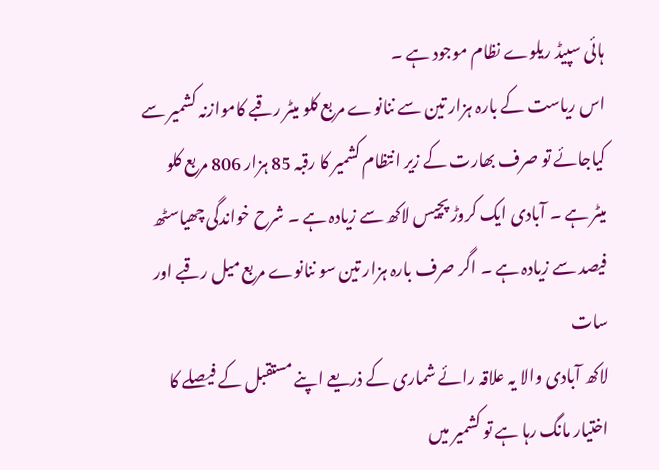ہائی سپیڈ ریلوے نظام موجود ہے ۔
اس ریاست کے بارہ ہزار تین سے ننانوے مربع کلو میٹر رقبے کاموازنہ کشمیر سے
کیاجائے تو صرف بھارت کے زیر انتظام کشمیر کا رقبہ 85 ہزار 806 مربع کلو
میٹر ہے ۔ آبادی ایک کروڑ پچیس لاکھ سے زیادہ ہے ۔ شرح خواندگی چھیاسٹھ
فیصد سے زیادہ ہے ۔ اگر صرف بارہ ہزار تین سو ننانوے مربع میل رقبے اور سات
لاکھ آبادی والا یہ علاقہ رائے شماری کے ذریعے اپنے مستقبل کے فیصلے کا
اختیار مانگ رہا ہے تو کشمیر میں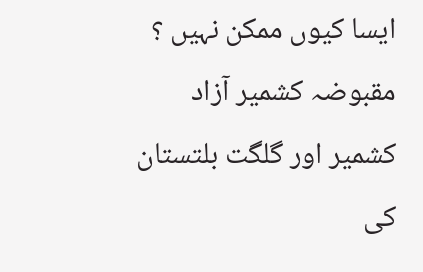ایسا کیوں ممکن نہیں ؟ مقبوضہ کشمیر آزاد
کشمیر اور گلگت بلتستان کی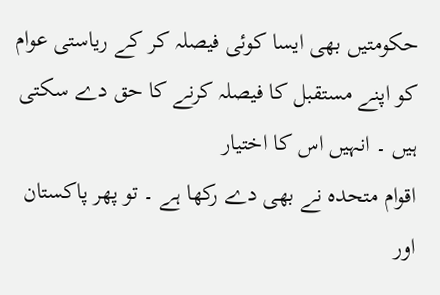حکومتیں بھی ایسا کوئی فیصلہ کر کے ریاستی عوام
کو اپنے مستقبل کا فیصلہ کرنے کا حق دے سکتی ہیں ۔ انہیں اس کا اختیار
اقوام متحدہ نے بھی دے رکھا ہے ۔ تو پھر پاکستان اور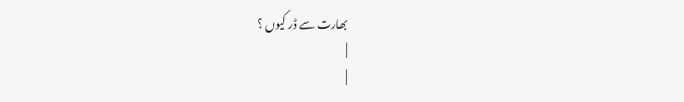بھارت سے ڈر کیوں ؟
|
|